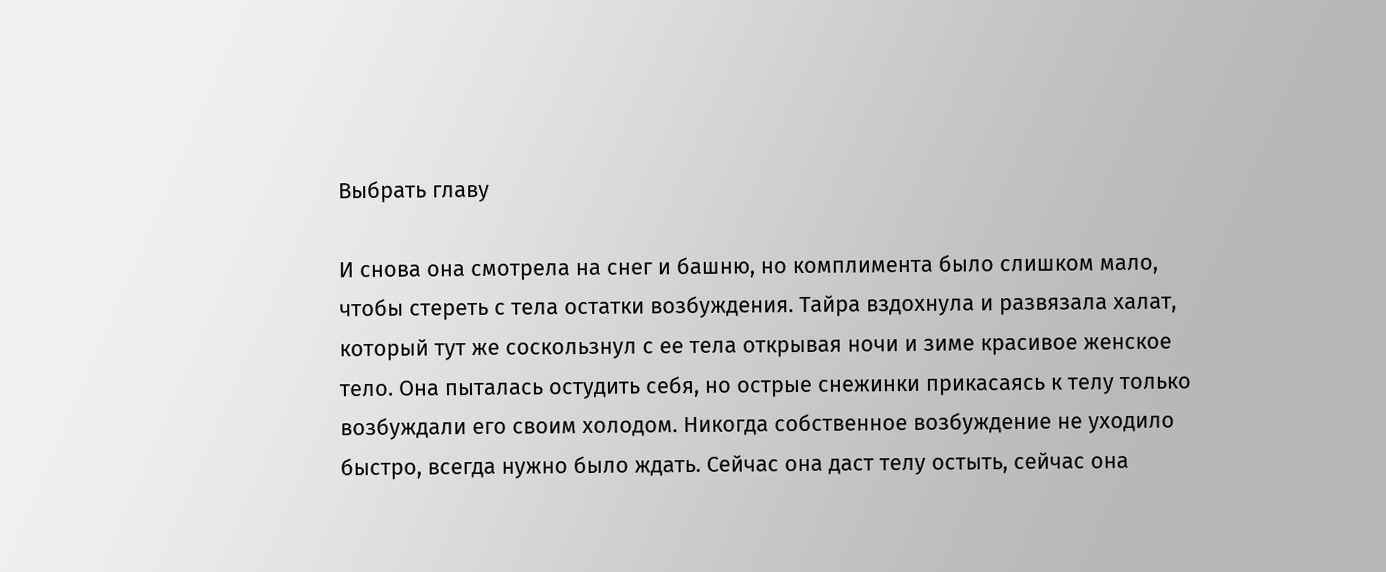Выбрать главу

И снова она смотрела на снег и башню, но комплимента было слишком мало, чтобы стереть с тела остатки возбуждения. Тайра вздохнула и развязала халат, который тут же соскользнул с ее тела открывая ночи и зиме красивое женское тело. Она пыталась остудить себя, но острые снежинки прикасаясь к телу только возбуждали его своим холодом. Никогда собственное возбуждение не уходило быстро, всегда нужно было ждать. Сейчас она даст телу остыть, сейчас она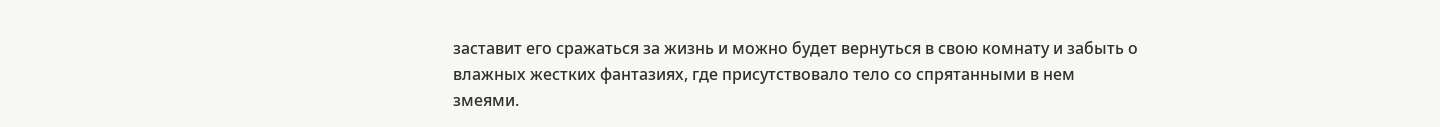заставит его сражаться за жизнь и можно будет вернуться в свою комнату и забыть о влажных жестких фантазиях, где присутствовало тело со спрятанными в нем змеями.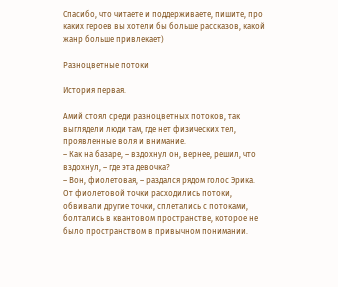Спасибо, что читаете и поддерживаете, пишите, про каких героев вы хотели бы больше рассказов, какой жанр больше привлекает)

Разноцветные потоки

История первая.

Амий стоял среди разноцветных потоков, так выглядели люди там, где нет физических тел, проявленные воля и внимание.
– Как на базаре, – вздохнул он, вернее, решил, что вздохнул, – где эта девочка?
– Вон, фиолетовая, – раздался рядом голос Эрика.
От фиолетовой точки расходились потоки, обвивали другие точки, сплетались с потоками, болтались в квантовом пространстве, которое не было пространством в привычном понимании.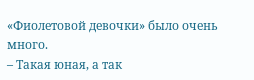«Фиолетовой девочки» было очень много.
– Такая юная, а так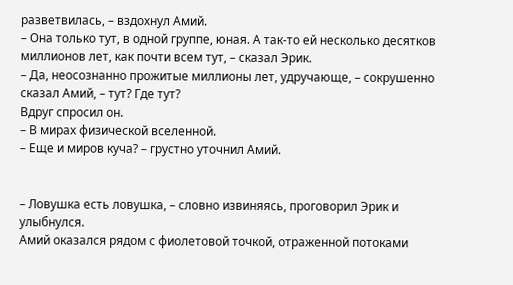разветвилась, – вздохнул Амий.
– Она только тут, в одной группе, юная. А так-то ей несколько десятков миллионов лет, как почти всем тут, – сказал Эрик.
– Да, неосознанно прожитые миллионы лет, удручающе, – сокрушенно сказал Амий, – тут? Где тут?
Вдруг спросил он.
– В мирах физической вселенной.
– Еще и миров куча? – грустно уточнил Амий.


– Ловушка есть ловушка, – словно извиняясь, проговорил Эрик и улыбнулся.
Амий оказался рядом с фиолетовой точкой, отраженной потоками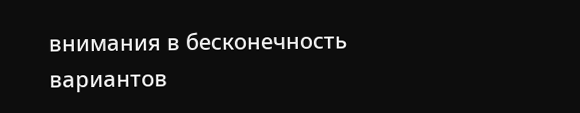внимания в бесконечность вариантов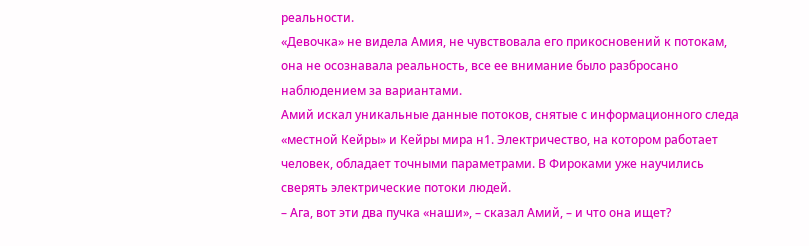реальности.
«Девочка» не видела Амия, не чувствовала его прикосновений к потокам, она не осознавала реальность, все ее внимание было разбросано наблюдением за вариантами.
Амий искал уникальные данные потоков, снятые с информационного следа «местной Кейры» и Кейры мира н1. Электричество, на котором работает человек, обладает точными параметрами. В Фироками уже научились сверять электрические потоки людей.
– Ага, вот эти два пучка «наши», – сказал Амий, – и что она ищет?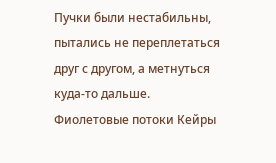Пучки были нестабильны, пытались не переплетаться друг с другом, а метнуться куда-то дальше.
Фиолетовые потоки Кейры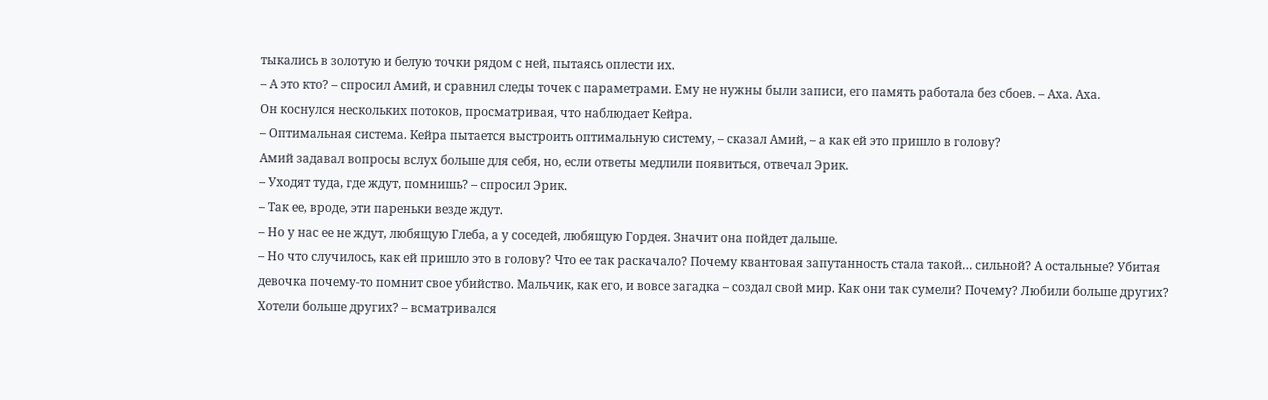тыкались в золотую и белую точки рядом с ней, пытаясь оплести их.
– А это кто? – спросил Амий, и сравнил следы точек с параметрами. Ему не нужны были записи, его память работала без сбоев. – Аха. Аха.
Он коснулся нескольких потоков, просматривая, что наблюдает Кейра.
– Оптимальная система. Кейра пытается выстроить оптимальную систему, – сказал Амий, – а как ей это пришло в голову?
Амий задавал вопросы вслух больше для себя, но, если ответы медлили появиться, отвечал Эрик.
– Уходят туда, где ждут, помнишь? – спросил Эрик.
– Так ее, вроде, эти пареньки везде ждут.
– Но у нас ее не ждут, любящую Глеба, а у соседей, любящую Гордея. Значит она пойдет дальше.
– Но что случилось, как ей пришло это в голову? Что ее так раскачало? Почему квантовая запутанность стала такой… сильной? А остальные? Убитая девочка почему-то помнит свое убийство. Мальчик, как его, и вовсе загадка – создал свой мир. Как они так сумели? Почему? Любили больше других? Хотели больше других? – всматривался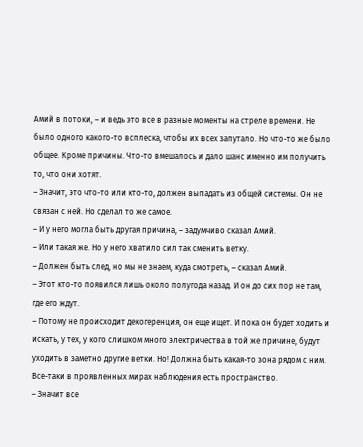Амий в потоки, – и ведь это все в разные моменты на стреле времени. Не было одного какого-то всплеска, чтобы их всех запутало. Но что-то же было общее. Кроме причины. Что-то вмешалось и дало шанс именно им получить то, что они хотят.
– Значит, это что-то или кто-то, должен выпадать из общей системы. Он не связан с ней. Но сделал то же самое.
– И у него могла быть другая причина, – задумчиво сказал Амий.
– Или такая же. Но у него хватило сил так сменить ветку.
– Должен быть след, но мы не знаем, куда смотреть, – сказал Амий.
– Этот кто-то появился лишь около полугода назад. И он до сих пор не там, где его ждут.
– Потому не происходит декогеренция, он еще ищет. И пока он будет ходить и искать, у тех, у кого слишком много электричества в той же причине, будут уходить в заметно другие ветки. Но! Должна быть какая-то зона рядом с ним. Все-таки в проявленных мирах наблюдения есть пространство.
– Значит все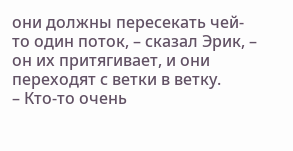они должны пересекать чей-то один поток, – сказал Эрик, – он их притягивает, и они переходят с ветки в ветку.
– Кто-то очень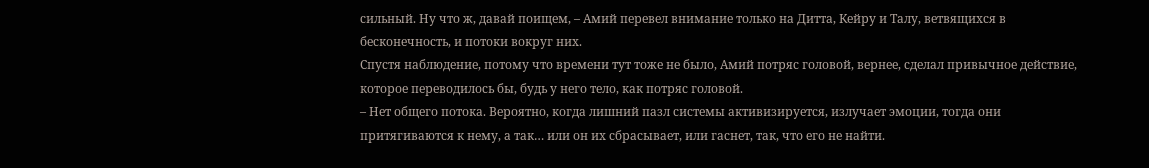сильный. Ну что ж, давай поищем, – Амий перевел внимание только на Дитта, Кейру и Талу, ветвящихся в бесконечность, и потоки вокруг них.
Спустя наблюдение, потому что времени тут тоже не было, Амий потряс головой, вернее, сделал привычное действие, которое переводилось бы, будь у него тело, как потряс головой.
– Нет общего потока. Вероятно, когда лишний пазл системы активизируется, излучает эмоции, тогда они притягиваются к нему, а так… или он их сбрасывает, или гаснет, так, что его не найти.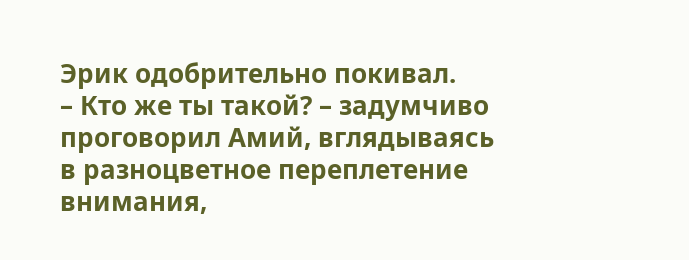Эрик одобрительно покивал.
– Кто же ты такой? – задумчиво проговорил Амий, вглядываясь в разноцветное переплетение внимания,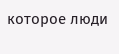которое люди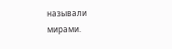называли мирами.